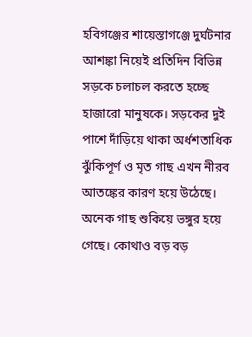হবিগঞ্জের শায়েস্তাগঞ্জে দুর্ঘটনার আশঙ্কা নিয়েই প্রতিদিন বিভিন্ন সড়কে চলাচল করতে হচ্ছে হাজারো মানুষকে। সড়কের দুই পাশে দাঁড়িয়ে থাকা অর্ধশতাধিক ঝুঁকিপূর্ণ ও মৃত গাছ এখন নীরব আতঙ্কের কারণ হয়ে উঠেছে। অনেক গাছ শুকিয়ে ভঙ্গুর হয়ে গেছে। কোথাও বড় বড়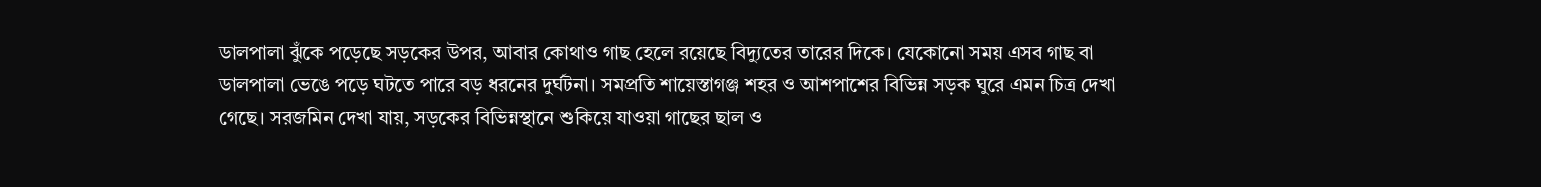ডালপালা ঝুঁকে পড়েছে সড়কের উপর, আবার কোথাও গাছ হেলে রয়েছে বিদ্যুতের তারের দিকে। যেকোনো সময় এসব গাছ বা ডালপালা ভেঙে পড়ে ঘটতে পারে বড় ধরনের দুর্ঘটনা। সমপ্রতি শায়েস্তাগঞ্জ শহর ও আশপাশের বিভিন্ন সড়ক ঘুরে এমন চিত্র দেখা গেছে। সরজমিন দেখা যায়, সড়কের বিভিন্নস্থানে শুকিয়ে যাওয়া গাছের ছাল ও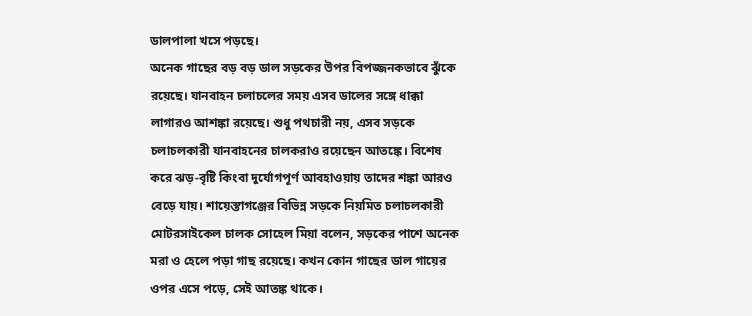ডালপালা খসে পড়ছে।
অনেক গাছের বড় বড় ডাল সড়কের উপর বিপজ্জনকভাবে ঝুঁকে রয়েছে। যানবাহন চলাচলের সময় এসব ডালের সঙ্গে ধাক্কা লাগারও আশঙ্কা রয়েছে। শুধু পথচারী নয়, এসব সড়কে চলাচলকারী যানবাহনের চালকরাও রয়েছেন আতঙ্কে। বিশেষ করে ঝড়-বৃষ্টি কিংবা দুর্যোগপূর্ণ আবহাওয়ায় তাদের শঙ্কা আরও বেড়ে যায়। শায়েস্তাগঞ্জের বিভিন্ন সড়কে নিয়মিত চলাচলকারী মোটরসাইকেল চালক সোহেল মিয়া বলেন, সড়কের পাশে অনেক মরা ও হেলে পড়া গাছ রয়েছে। কখন কোন গাছের ডাল গায়ের ওপর এসে পড়ে, সেই আতঙ্ক থাকে।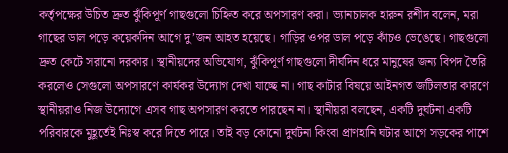কর্তৃপক্ষের উচিত দ্রুত ঝুঁকিপূর্ণ গাছগুলো চিহ্নিত করে অপসারণ করা। ভ্যানচালক হারুন রশীদ বলেন, মরা গাছের ডাল পড়ে কয়েকদিন আগে দু’জন আহত হয়েছে। গাড়ির ওপর ডাল পড়ে কাঁচও ভেঙেছে। গাছগুলো দ্রুত কেটে সরানো দরকার। স্থানীয়দের অভিযোগ, ঝুঁকিপূর্ণ গাছগুলো দীর্ঘদিন ধরে মানুষের জন্য বিপদ তৈরি করলেও সেগুলো অপসারণে কার্যকর উদ্যোগ দেখা যাচ্ছে না। গাছ কাটার বিষয়ে আইনগত জটিলতার কারণে স্থানীয়রাও নিজ উদ্যোগে এসব গাছ অপসারণ করতে পারছেন না। স্থানীয়রা বলছেন, একটি দুর্ঘটনা একটি পরিবারকে মুহূর্তেই নিঃস্ব করে দিতে পারে। তাই বড় কোনো দুর্ঘটনা কিংবা প্রাণহানি ঘটার আগে সড়কের পাশে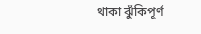থাকা ঝুঁকিপূর্ণ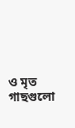ও মৃত গাছগুলো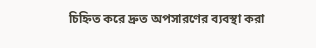চিহ্নিত করে দ্রুত অপসারণের ব্যবস্থা করা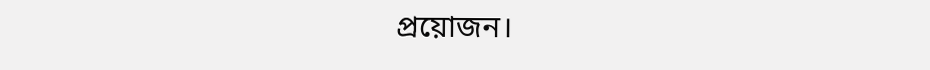প্রয়োজন।